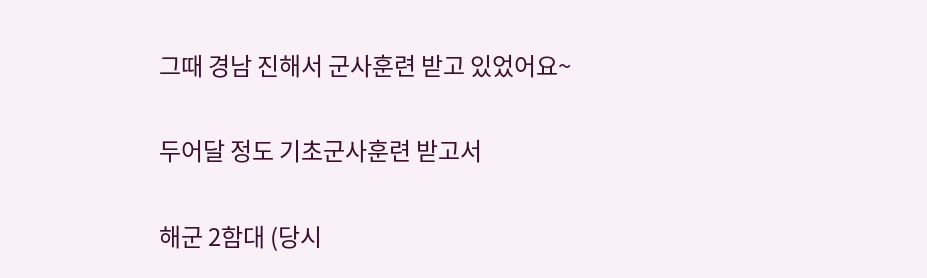그때 경남 진해서 군사훈련 받고 있었어요~

두어달 정도 기초군사훈련 받고서

해군 2함대 (당시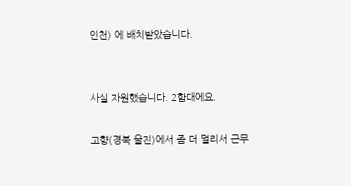인천) 에 배치받았습니다.


사실 자원했습니다. 2함대에요.

고향(경북 울진)에서 좀 더 멀리서 근무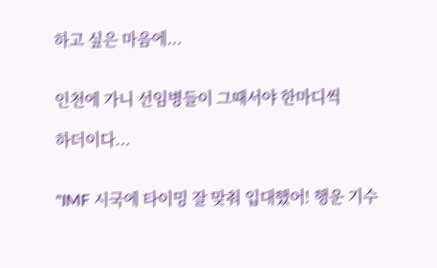하고 싶은 마음에...


인천에 가니 선임병들이 그때서야 한마디씩

하더이다...


"IMF 시국에 타이밍 잘 맞춰 입대했어! 행운 기수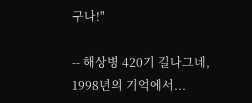구나!"

-- 해상병 420기 길나그네, 1998년의 기억에서...